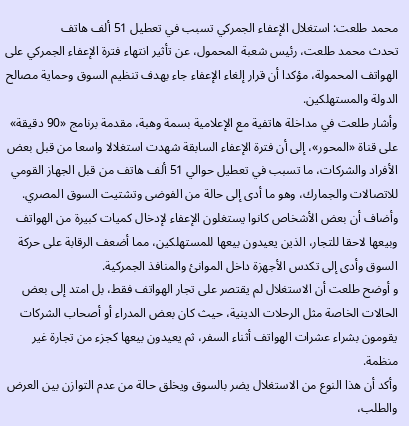محمد طلعت: استغلال الإعفاء الجمركي تسبب في تعطيل 51 ألف هاتف
تحدث محمد طلعت، رئيس شعبة المحمول، عن تأثير انتهاء فترة الإعفاء الجمركي على الهواتف المحمولة، مؤكدا أن قرار إلغاء الإعفاء جاء بهدف تنظيم السوق وحماية مصالح الدولة والمستهلكين.
وأشار طلعت في مداخلة هاتفية مع الإعلامية بسمة وهبة، مقدمة برنامج «90 دقيقة» على قناة «المحور»، إلى أن فترة الإعفاء السابقة شهدت استغلالا واسعا من قبل بعض الأفراد والشركات، ما تسبب في تعطيل حوالي 51 ألف هاتف من قبل الجهاز القومي للاتصالات والجمارك، وهو ما أدى إلى حالة من الفوضى وتشتيت السوق المصري. وأضاف أن بعض الأشخاص كانوا يستغلون الإعفاء لإدخال كميات كبيرة من الهواتف وبيعها لاحقا للتجار، الذين يعيدون بيعها للمستهلكين، مما أضعف الرقابة على حركة السوق وأدى إلى تكدس الأجهزة داخل الموانئ والمنافذ الجمركية.
و أوضح طلعت أن الاستغلال لم يقتصر على تجار الهواتف فقط، بل امتد إلى بعض الحالات الخاصة مثل الرحلات الدينية، حيث كان بعض المدراء أو أصحاب الشركات يقومون بشراء عشرات الهواتف أثناء السفر، ثم يعيدون بيعها كجزء من تجارة غير منظمة.
وأكد أن هذا النوع من الاستغلال يضر بالسوق ويخلق حالة من عدم التوازن بين العرض والطلب،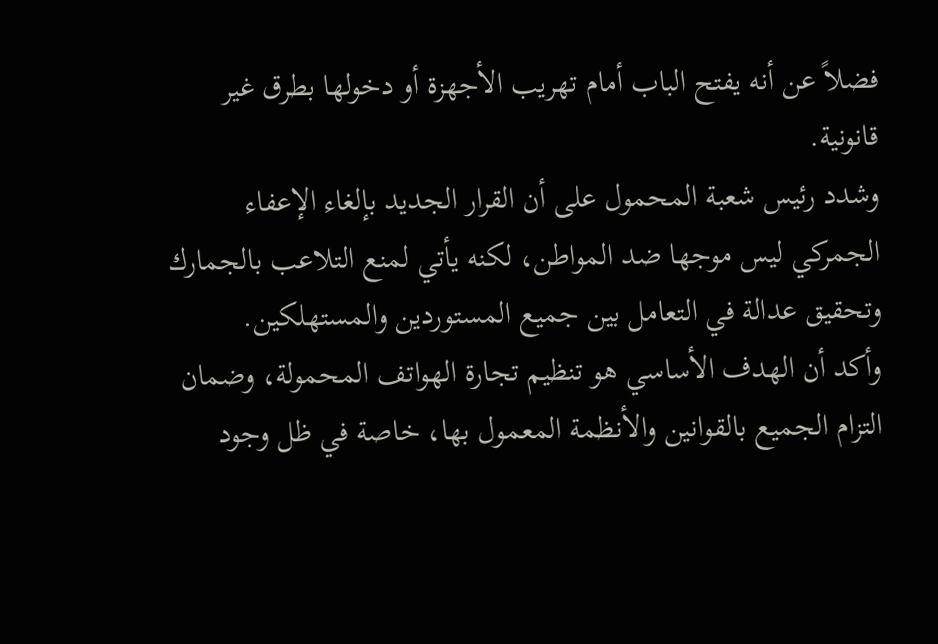فضلاً عن أنه يفتح الباب أمام تهريب الأجهزة أو دخولها بطرق غير قانونية.
وشدد رئيس شعبة المحمول على أن القرار الجديد بإلغاء الإعفاء الجمركي ليس موجها ضد المواطن، لكنه يأتي لمنع التلاعب بالجمارك وتحقيق عدالة في التعامل بين جميع المستوردين والمستهلكين.
وأكد أن الهدف الأساسي هو تنظيم تجارة الهواتف المحمولة، وضمان التزام الجميع بالقوانين والأنظمة المعمول بها، خاصة في ظل وجود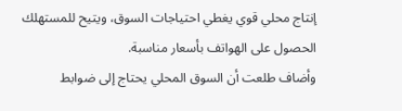إنتاج محلي قوي يغطي احتياجات السوق، ويتيح للمستهلك الحصول على الهواتف بأسعار مناسبة.
وأضاف طلعت أن السوق المحلي يحتاج إلى ضوابط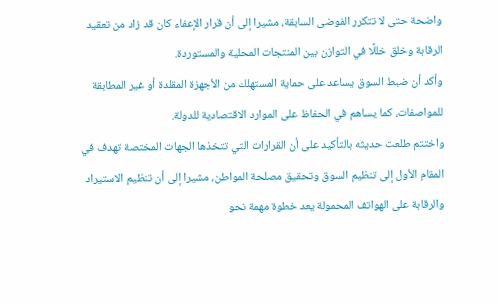واضحة حتى لا تتكرر الفوضى السابقة، مشيرا إلى أن قرار الإعفاء كان قد زاد من تعقيد الرقابة وخلق خللًا في التوازن بين المنتجات المحلية والمستوردة.
وأكد أن ضبط السوق يساعد على حماية المستهلك من الأجهزة المقلدة أو غير المطابقة للمواصفات، كما يساهم في الحفاظ على الموارد الاقتصادية للدولة.
واختتم طلعت حديثه بالتأكيد على أن القرارات التي تتخذها الجهات المختصة تهدف في المقام الأول إلى تنظيم السوق وتحقيق مصلحة المواطن، مشيرا إلى أن تنظيم الاستيراد والرقابة على الهواتف المحمولة يعد خطوة مهمة نحو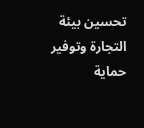تحسين بيئة التجارة وتوفير حماية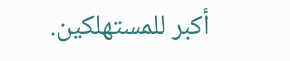أكبر للمستهلكين.